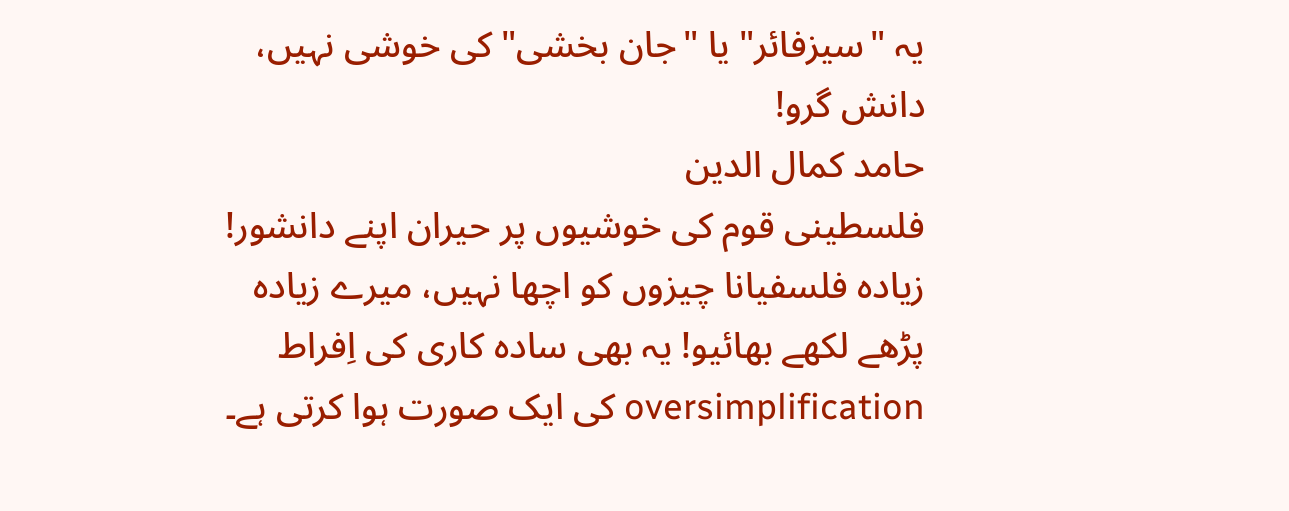یہ "سیزفائر" یا "جان بخشی" کی خوشی نہیں،
دانش گرو!
حامد کمال الدین
فلسطینی قوم کی خوشیوں پر حیران اپنے دانشور!
زیادہ فلسفیانا چیزوں کو اچھا نہیں، میرے زیادہ
پڑھے لکھے بھائیو! یہ بھی سادہ کاری کی اِفراط oversimplification کی ایک صورت ہوا کرتی ہے۔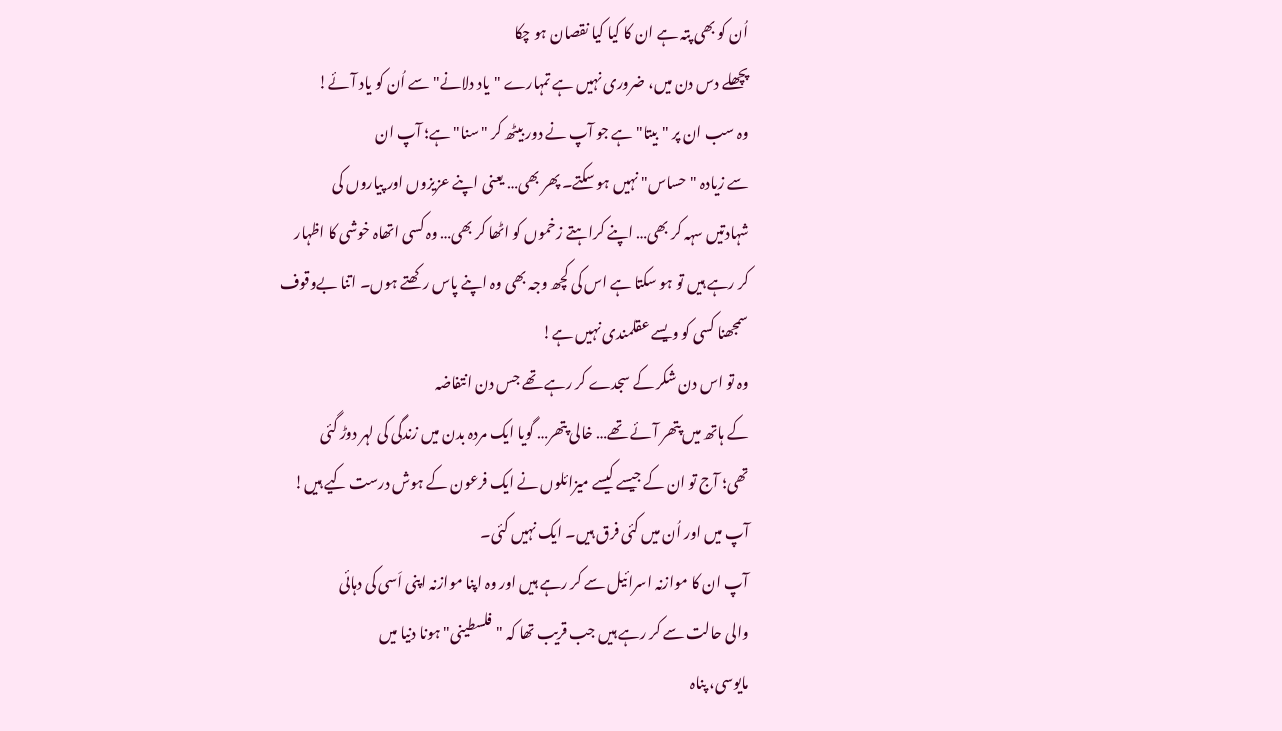اُن کو بھی پتہ ہے ان کا کیا کیا نقصان ہو چکا
پچھلے دس دن میں، ضروری نہیں ہے تمہارے "یاد دلانے" سے اُن کو یاد آئے!
وہ سب ان پر "بیتا" ہے جو آپ نے دور بیٹھ کر "سنا" ہے؛ آپ ان
سے زیادہ "حساس" نہیں ہو سکتے۔ پھر بھی… یعنی اپنے عزیزوں اور پیاروں کی
شہادتیں سہہ کر بھی… اپنے کراہتے زخموں کو اٹھا کر بھی… وہ کسی اتھاہ خوشی کا اظہار
کر رہے ہیں تو ہو سکتا ہے اس کی کچھ وجہ بھی وہ اپنے پاس رکھتے ہوں۔ اتنا بےوقوف
سمجھنا کسی کو ویسے عقلمندی نہیں ہے!
وہ تو اس دن شکر کے سجدے کر رہے تھے جس دن انتفاضہ
کے ہاتھ میں پتھر آئے تھے… خالی پتھر… گویا ایک مردہ بدن میں زندگی کی لہر دوڑ گئی
تھی؛ آج تو ان کے جیسے کیسے میزائلوں نے ایک فرعون کے ہوش درست کیے ہیں!
آپ میں اور اُن میں کئی فرق ہیں۔ ایک نہیں کئی۔
آپ ان کا موازنہ اسرائیل سے کر رہے ہیں اور وہ اپنا موازنہ اپنی اَسی کی دہائی
والی حالت سے کر رہے ہیں جب قریب تھا کہ "فلسطینی" ہونا دنیا میں
مایوسی، پناہ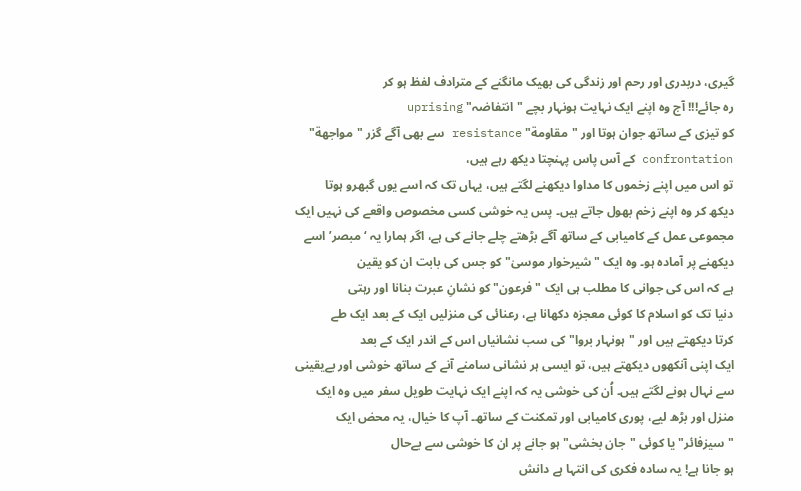گیری، دربدری اور رحم اور زندگی کی بھیک مانگنے کے مترادف لفظ ہو کر
رہ جائے!!! آج وہ اپنے ایک نہایت ہونہار بچے "انتفاضہ" uprising
کو تیزی کے ساتھ جوان ہوتا اور "مقاومة" resistance سے بھی آگے گزر "مواجھة"
confrontation کے آس پاس پہنچتا دیکھ رہے ہیں،
تو اس میں اپنے زخموں کا مداوا دیکھنے لگتے ہیں، یہاں تک کہ اسے یوں گبھرو ہوتا
دیکھ کر وہ اپنے زخم بھول جاتے ہیں۔ پس یہ خوشی کسی مخصوص واقعے کی نہیں ایک
مجموعی عمل کے کامیابی کے ساتھ آگے بڑھتے چلے جانے کی ہے، اگر ہمارا یہ ‘مبصر’ اسے
دیکھنے پر آمادہ ہو۔ وہ ایک "شیرخوار موسیٰ" کو جس کی بابت ان کو یقین
ہے کہ اس کی جوانی کا مطلب ہی ایک "فرعون" کو نشانِ عبرت بنانا اور رہتی
دنیا تک کو اسلام کا کوئی معجزہ دکھانا ہے، رعنائی کی منزلیں ایک کے بعد ایک طے
کرتا دیکھتے ہیں اور "ہونہار بروا" کی سب نشانیاں اس کے اندر ایک کے بعد
ایک اپنی آنکھوں دیکھتے ہیں، تو ایسی ہر نشانی سامنے آنے کے ساتھ خوشی اور بےیقینی
سے نہال ہونے لگتے ہیں۔ اُن کی خوشی یہ کہ اپنے ایک نہایت طویل سفر میں وہ ایک
منزل اور بڑھ لیے، پوری کامیابی اور تمکنت کے ساتھ۔ آپ کا خیال، یہ محض ایک
"سیزفائر" یا کوئی "جان بخشی" ہو جانے پر ان کا خوشی سے بےحال
ہو جانا ہے! یہ سادہ فکری کی انتہا ہے دانش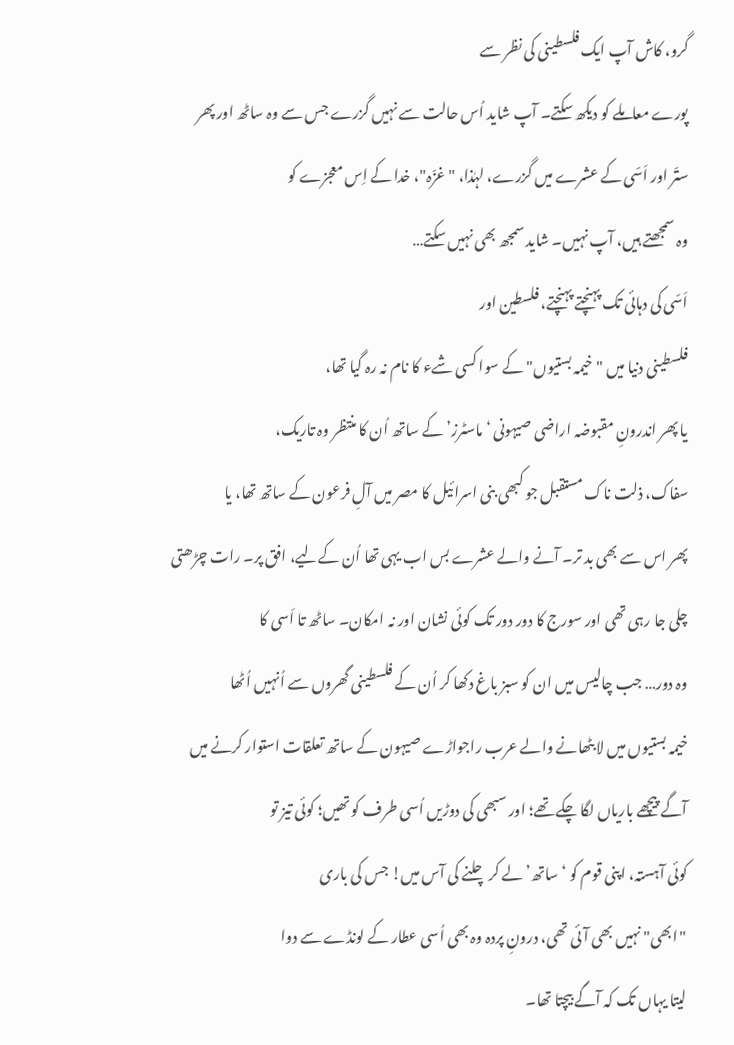گرو، کاش آپ ایک فلسطینی کی نظر سے
پورے معاملے کو دیکھ سکتے۔ آپ شاید اُس حالت سے نہیں گزرے جس سے وہ ساٹھ اور پھر
ستّر اور اَسّی کے عشرے میں گزرے، لہٰذا، "غزّہ"، خدا کے اِس معجزے کو
وہ سمجھتے ہیں، آپ نہیں۔ شاید سمجھ بھی نہیں سکتے…
اَسّی کی دہائی تک پہنچتے پہنچتے، فلسطین اور
فلسطینی دنیا میں "خیمہ بستیوں" کے سوا کسی شےء کا نام نہ رہ گیا تھا،
یا پھر اندرونِ مقبوضہ اراضی صیہونی ‘ماسٹرز’ کے ساتھ اُن کا منتظر وہ تاریک،
سفاک، ذلت ناک مستقبل جو کبھی بنی اسرائیل کا مصر میں آلِ فرعون کے ساتھ تھا، یا
پھر اس سے بھی بد تر۔ آنے والے عشرے بس اب یہی تھا اُن کےلیے، افق پر۔ رات چڑھتی
چلی جا رہی تھی اور سورج کا دور دور تک کوئی نشان اور نہ امکان۔ ساٹھ تا اَسی کا
وہ دور… جب چالیس میں ان کو سبز باغ دکھا کر اُن کے فلسطینی گھروں سے اُنہیں اُٹھا
خیمہ بستیوں میں لا بٹھانے والے عرب راجواڑے صیہون کے ساتھ تعلقات استوار کرنے میں
آگے پیچھے باریاں لگا چکے تھے؛ اور سبھی کی دوڑیں اُسی طرف کو تھیں؛ کوئی تیز تو
کوئی آہستہ، اپنی قوم کو ‘ساتھ’ لے کر چلنے کی آس میں! جس کی باری
"ابھی" نہیں بھی آئی تھی، درونِ پردہ وہ بھی اُسی عطار کے لونڈے سے دوا
لیتا یہاں تک کہ آگے بیچتا تھا۔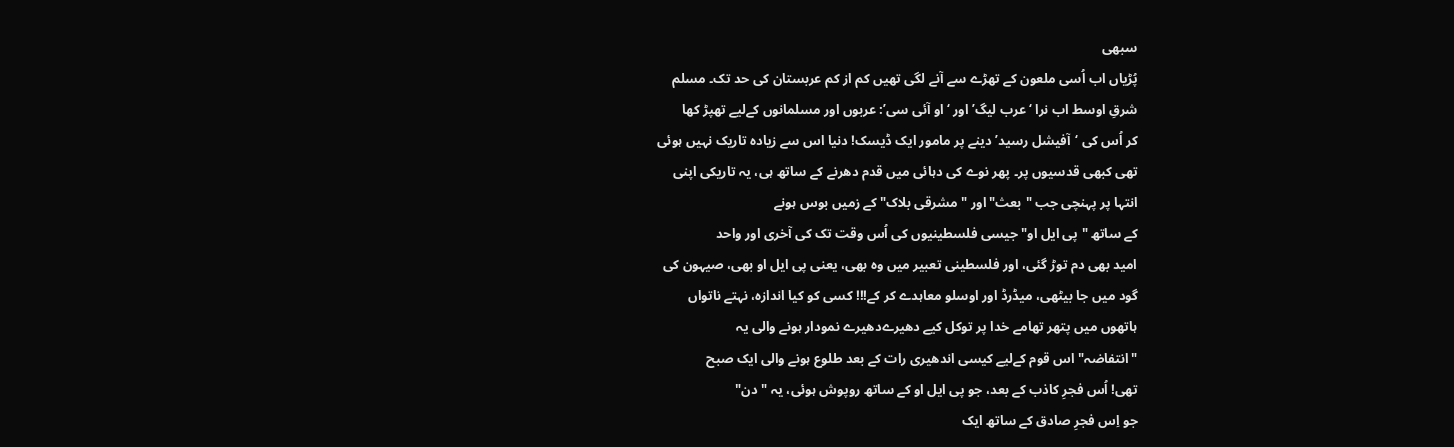سبھی
پُڑیاں اب اُسی ملعون کے تھڑے سے آنے لگی تھیں کم از کم عربستان کی حد تک۔ مسلم
شرقِ اوسط اب نرا ‘عرب لیگ’ اور ‘او آئی سی’: عربوں اور مسلمانوں کےلیے تھپڑ کھا
کر اُس کی ‘آفیشل رسید’ دینے پر مامور ایک ڈیسک! دنیا اس سے زیادہ تاریک نہیں ہوئی
تھی کبھی قدسیوں پر۔ پھر نوے کی دہائی میں قدم دھرنے کے ساتھ ہی، یہ تاریکی اپنی
انتہا پر پہنچی جب "بعث" اور "مشرقی بلاک" کے زمیں بوس ہونے
کے ساتھ "پی ایل او" جیسی فلسطینیوں کی اُس وقت تک کی آخری اور واحد
امید بھی دم توڑ گئی، اور فلسطینی تعبیر میں وہ بھی، یعنی پی ایل او بھی، صیہون کی
گود میں جا بیٹھی، میڈرڈ اور اوسلو معاہدے کر کے!!! کسی کو کیا اندازہ، نہتے ناتواں
ہاتھوں میں پتھر تھامے خدا پر توکل کیے دھیرےدھیرے نمودار ہونے والی یہ
"انتفاضہ" اس قوم کےلیے کیسی اندھیری رات کے بعد طلوع ہونے والی ایک صبح
تھی! اُس فجرِ کاذب کے بعد، جو پی ایل او کے ساتھ روپوش ہوئی، یہ "دن"
جو اِس فجرِ صادق کے ساتھ ایک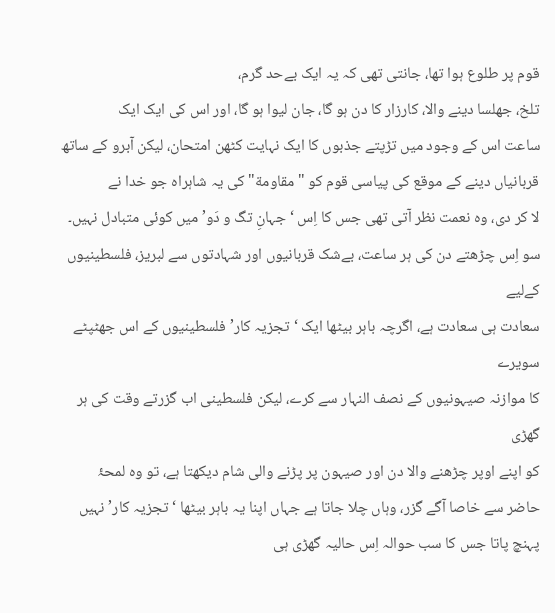قوم پر طلوع ہوا تھا، جانتی تھی کہ یہ ایک بےحد گرم،
تلخ، جھلسا دینے والا، کارزار کا دن ہو گا، جان لیوا ہو گا، اور اس کی ایک ایک
ساعت اس کے وجود میں تڑپتے جذبوں کا ایک نہایت کٹھن امتحان، لیکن آبرو کے ساتھ
قربانیاں دینے کے موقع کی پیاسی قوم کو "مقاومة" کی یہ شاہراہ جو خدا نے
لا کر دی، وہ نعمت نظر آتی تھی جس کا اِس ‘جہانِ تگ و دَو’ میں کوئی متبادل نہیں۔
سو اِس چڑھتے دن کی ہر ساعت، بےشک قربانیوں اور شہادتوں سے لبریز، فلسطینیوں کےلیے
سعادت ہی سعادت ہے، اگرچہ باہر بیٹھا ایک ‘تجزیہ کار’ فلسطینیوں کے اس جھٹپٹے سویرے
کا موازنہ صیہونیوں کے نصف النہار سے کرے، لیکن فلسطینی اب گزرتے وقت کی ہر گھڑی
کو اپنے اوپر چڑھنے والا دن اور صیہون پر پڑنے والی شام دیکھتا ہے، تو وہ لمحۂ
حاضر سے خاصا آگے گزر، وہاں چلا جاتا ہے جہاں اپنا یہ باہر بیٹھا ‘تجزیہ کار’ نہیں
پہنچ پاتا جس کا سب حوالہ اِس حالیہ گھڑی ہی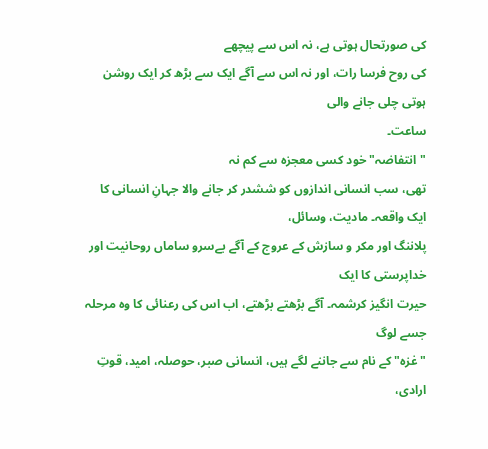کی صورتحال ہوتی ہے، نہ اس سے پیچھے
کی روح فرسا رات، اور نہ اس سے آگے ایک سے بڑھ کر ایک روشن ہوتی چلی جانے والی
ساعت۔
"انتفاضہ" خود کسی معجزہ سے کم نہ
تھی، سب انسانی اندازوں کو ششدر کر جانے والا جہانِ انسانی کا ایک واقعہ۔ مادیت، وسائل،
پلاننگ اور مکر و سازش کے عروج کے آگے بےسرو ساماں روحانیت اور خداپرستی کا ایک
حیرت انگیز کرشمہ۔ آگے بڑھتے بڑھتے، اب اس کی رعنائی کا وہ مرحلہ جسے لوگ
"غزہ" کے نام سے جاننے لگے ہیں، انسانی صبر، حوصلہ، امید، قوتِ ارادی،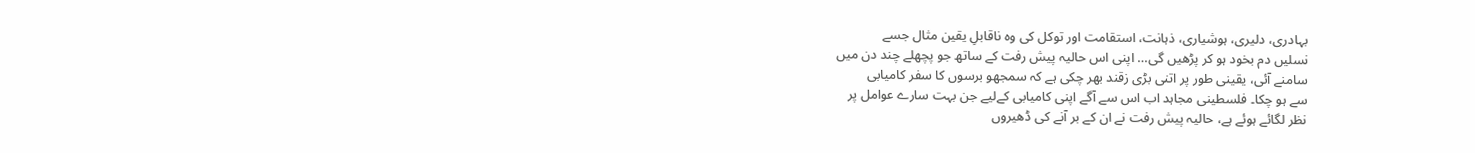بہادری، دلیری، ہوشیاری، ذہانت، استقامت اور توکل کی وہ ناقابلِ یقین مثال جسے
نسلیں دم بخود ہو کر پڑھیں گی… اپنی اس حالیہ پیش رفت کے ساتھ جو پچھلے چند دن میں
سامنے آئی، یقینی طور پر اتنی بڑی زقند بھر چکی ہے کہ سمجھو برسوں کا سفر کامیابی
سے ہو چکا۔ فلسطینی مجاہد اب اس سے آگے اپنی کامیابی کےلیے جن بہت سارے عوامل پر
نظر لگائے ہوئے ہے، حالیہ پیش رفت نے ان کے بر آنے کی ڈھیروں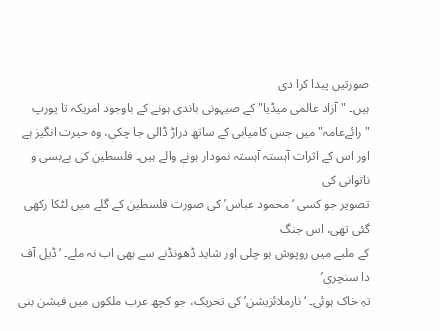صورتیں پیدا کرا دی
ہیں۔ "آزاد عالمی میڈیا" کے صیہونی باندی ہونے کے باوجود امریکہ تا یورپ
"رائےعامہ" میں جس کامیابی کے ساتھ دراڑ ڈالی جا چکی، وہ حیرت انگیز ہے
اور اس کے اثرات آہستہ آہستہ نمودار ہونے والے ہیں۔ فلسطین کی بےبسی و ناتوانی کی
تصویر جو کسی ‘محمود عباس’ کی صورت فلسطین کے گلے میں لٹکا رکھی گئی تھی، اس جنگ
کے ملبے میں روپوش ہو چلی اور شاید ڈھونڈنے سے بھی اب نہ ملے۔ ‘ڈیل آف دا سنچری’
تہِ خاک ہوئی۔ ‘نارملائزیشن’ کی تحریک، جو کچھ عرب ملکوں میں فیشن بنی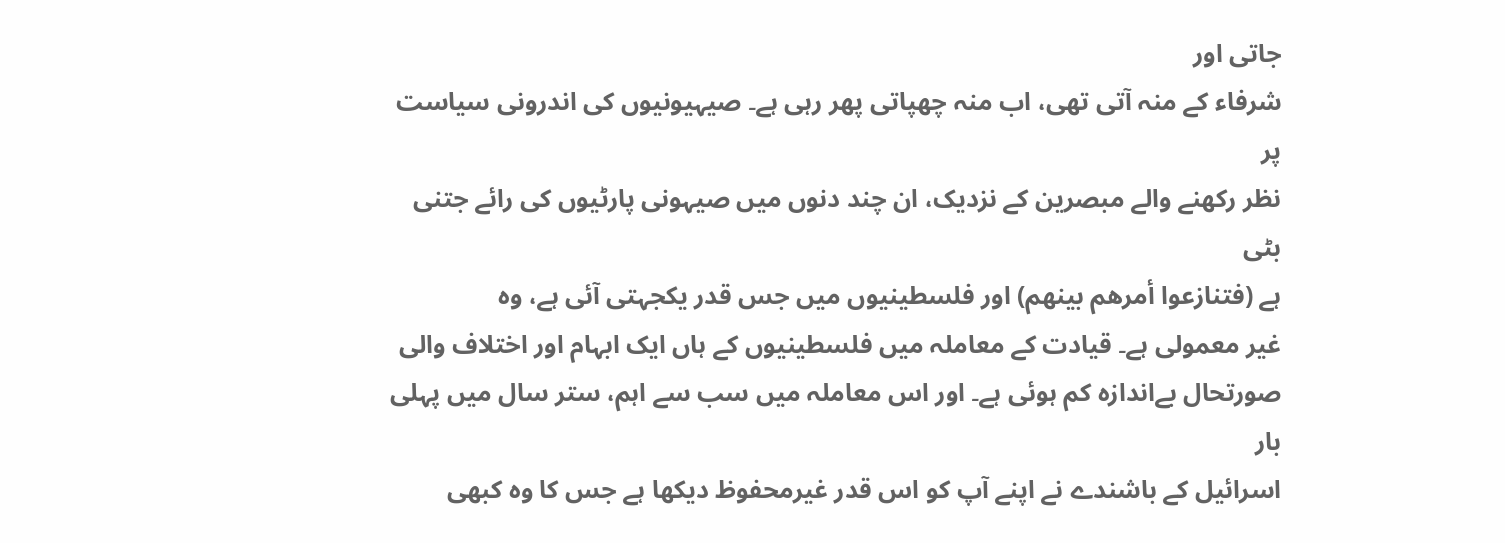جاتی اور
شرفاء کے منہ آتی تھی، اب منہ چھپاتی پھر رہی ہے۔ صیہیونیوں کی اندرونی سیاست پر
نظر رکھنے والے مبصرین کے نزدیک، ان چند دنوں میں صیہونی پارٹیوں کی رائے جتنی بٹی
ہے (فتنازعوا أمرھم بینھم) اور فلسطینیوں میں جس قدر یکجہتی آئی ہے، وہ
غیر معمولی ہے۔ قیادت کے معاملہ میں فلسطینیوں کے ہاں ایک ابہام اور اختلاف والی
صورتحال بےاندازہ کم ہوئی ہے۔ اور اس معاملہ میں سب سے اہم، ستر سال میں پہلی بار
اسرائیل کے باشندے نے اپنے آپ کو اس قدر غیرمحفوظ دیکھا ہے جس کا وہ کبھی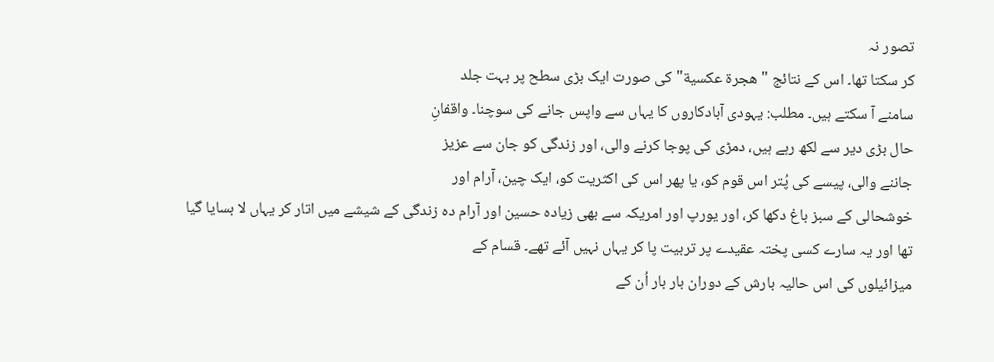تصور نہ
کر سکتا تھا۔ اس کے نتائج "ھجرة عکسیة" کی صورت ایک بڑی سطح پر بہت جلد
سامنے آ سکتے ہیں۔ مطلب: یہودی آبادکاروں کا یہاں سے واپس جانے کی سوچنا۔ واقفانِ
حال بڑی دیر سے لکھ رہے ہیں، دمڑی کی پوجا کرنے والی، اور زندگی کو جان سے عزیز
جاننے والی، پیسے کی پُتر اس قوم کو، یا پھر اس کی اکثریت کو، ایک چین، آرام اور
خوشحالی کے سبز باغ دکھا کر، اور یورپ اور امریکہ سے بھی زیادہ حسین اور آرام دہ زندگی کے شیشے میں اتار کر یہاں لا بسایا گیا
تھا اور یہ سارے کسی پختہ عقیدے پر تربیت پا کر یہاں نہیں آئے تھے۔ قسام کے
میزائیلوں کی اس حالیہ بارش کے دوران بار بار اُن کے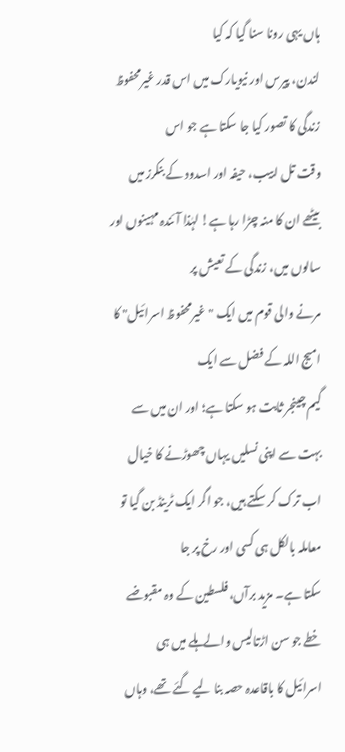ہاں یہی رونا سنا گیا کہ کیا
لندن، پیرس اور نیویارک میں اس قدر غیرمحفوظ زندگی کا تصور کیا جا سکتا ہے جو اس
وقت تل ابیب، حیفہ اور اسدود کے بنکرز میں
بیٹھے ان کا منہ چڑا رہا ہے! لہٰذا آئندہ مہینوں اور سالوں میں، زندگی کے تعیش پر
مرنے والی قوم میں ایک "غیرمحفوظ اسرائیل" کا امیج اللہ کے فضل سے ایک
گیم چینجر ثابت ہو سکتا ہے؛ اور ان میں سے بہت سے اپنی نسلیں یہاں چھوڑنے کا خیال
اب ترک کر سکتے ہیں، جو اگر ایک ٹرینڈ بن گیا تو معاملہ بالکل ہی کسی اور رخ پر جا
سکتا ہے۔ مزید برآں، فلسطین کے وہ مقبوضے خطے جو سن اڑتالیس والے ہلے میں ہی
اسرائیل کا باقاعدہ حصہ بنا لیے گئے تھے، وہاں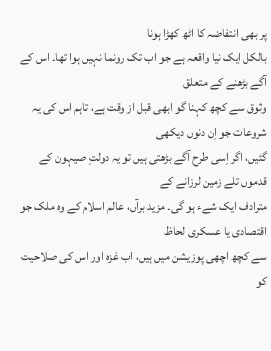پر بھی انتفاضہ کا اٹھ کھڑا ہونا
بالکل ایک نیا واقعہ ہے جو اب تک رونما نہیں ہوا تھا۔ اس کے آگے بڑھنے کے متعلق
وثوق سے کچھ کہنا گو ابھی قبل از وقت ہے، تاہم اس کی یہ شروعات جو اِن دنوں دیکھی
گئیں، اگر اِسی طرح آگے بڑھتی ہیں تو یہ دولتِ صیہون کے قدموں تلے زمین لرزانے کے
مترادف ایک شےء ہو گی۔ مزید برآں، عالم اسلام کے وہ ملک جو اقتصادی یا عسکری لحاظ
سے کچھ اچھی پوزیشن میں ہیں، اب غزہ اور اس کی صلاحیت کو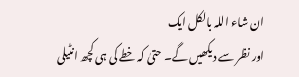ان شاء اللہ بالکل ایک
اور نظر سے دیکھیں گے۔ حتیٰ کہ خطے کی ہی کچھ انٹیلی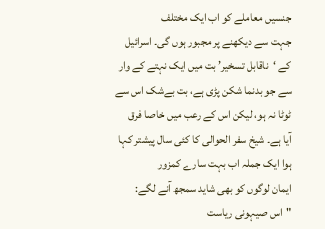جنسیں معاملے کو اب ایک مختلف
جہت سے دیکھنے پر مجبور ہوں گی۔ اسرائیل کے ‘ناقابل تسخیر’ بت میں ایک نہتے کے وار
سے جو بدنما شکن پڑی ہے، بت بےشک اس سے ٹوٹا نہ ہو، لیکن اس کے رعب میں خاصا فرق
آیا ہے۔ شیخ سفر الحوالی کا کئی سال پیشتر کہا ہوا ایک جملہ اب بہت سارے کمزور
ایمان لوگوں کو بھی شاید سمجھ آنے لگے: "اس صیہونی ریاست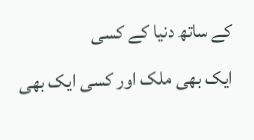کے ساتھ دنیا کے کسی
ایک بھی ملک اور کسی ایک بھی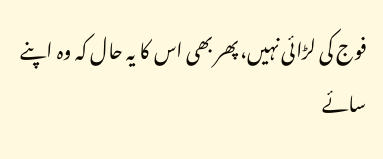فوج کی لڑائی نہیں، پھر بھی اس کا یہ حال کہ وہ اپنے
سائے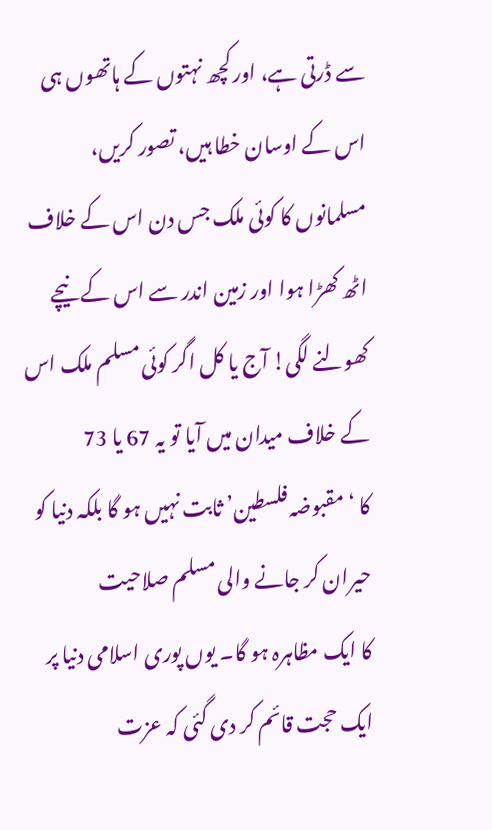سے ڈرتی ہے، اور کچھ نہتوں کے ہاتھوں ہی اس کے اوسان خطا ہیں، تصور کریں،
مسلمانوں کا کوئی ملک جس دن اس کے خلاف اٹھ کھڑا ہوا اور زمین اندر سے اس کے نیچے
کھولنے لگی! آج یا کل اگر کوئی مسلم ملک اس کے خلاف میدان میں آیا تو یہ 67 یا 73
کا ‘مقبوضہ فلسطین’ ثابت نہیں ہو گا بلکہ دنیا کو حیران کر جانے والی مسلم صلاحیت
کا ایک مظاہرہ ہو گا۔ یوں پوری اسلامی دنیا پر ایک حجت قائم کر دی گئی کہ عزت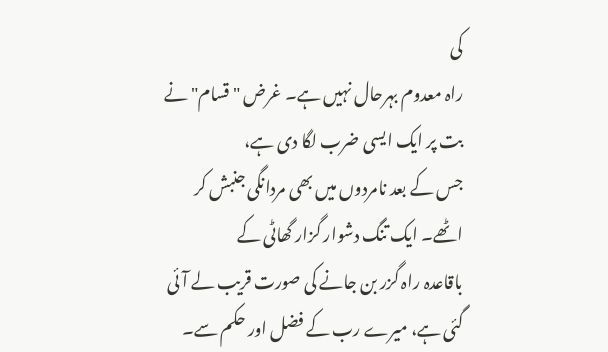کی
راہ معدوم بہرحال نہیں ہے۔ غرض "قسام" نے بت پر ایک ایسی ضرب لگا دی ہے،
جس کے بعد نامردوں میں بھی مردانگی جنبش کر اٹھے۔ ایک تنگ دشوار گزار گھاٹی کے
باقاعدہ راہ گزر بن جانے کی صورت قریب لے آئی گئی ہے، میرے رب کے فضل اور حکم سے۔